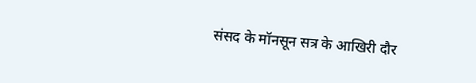संसद के मॉनसून सत्र के आखिरी दौर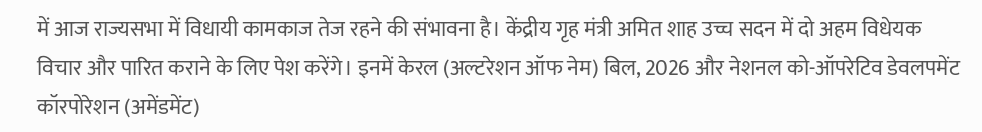में आज राज्यसभा में विधायी कामकाज तेज रहने की संभावना है। केंद्रीय गृह मंत्री अमित शाह उच्च सदन में दो अहम विधेयक विचार और पारित कराने के लिए पेश करेंगे। इनमें केरल (अल्टरेशन ऑफ नेम) बिल, 2026 और नेशनल को-ऑपरेटिव डेवलपमेंट कॉरपोरेशन (अमेंडमेंट)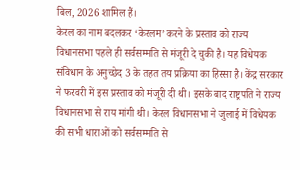बिल, 2026 शामिल हैं।
केरल का नाम बदलकर ‘केरलम’ करने के प्रस्ताव को राज्य विधानसभा पहले ही सर्वसम्मति से मंजूरी दे चुकी है। यह विधेयक संविधान के अनुच्छेद 3 के तहत तय प्रक्रिया का हिस्सा है। केंद्र सरकार ने फरवरी में इस प्रस्ताव को मंजूरी दी थी। इसके बाद राष्ट्रपति ने राज्य विधानसभा से राय मांगी थी। केरल विधानसभा ने जुलाई में विधेयक की सभी धाराओं को सर्वसम्मति से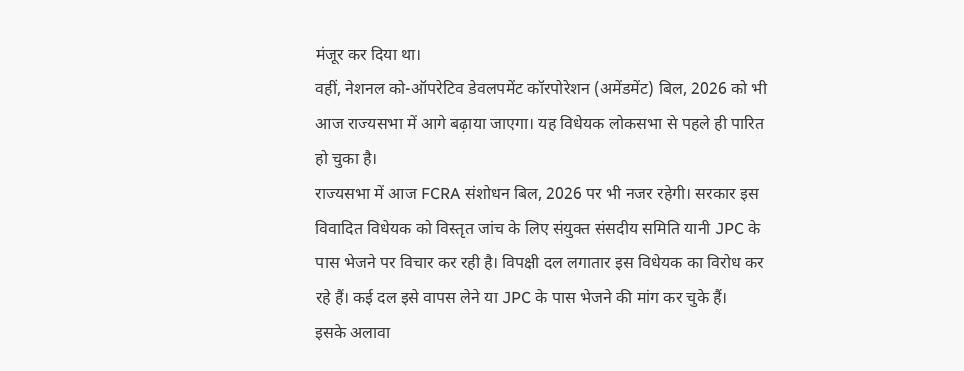मंजूर कर दिया था।
वहीं, नेशनल को-ऑपरेटिव डेवलपमेंट कॉरपोरेशन (अमेंडमेंट) बिल, 2026 को भी आज राज्यसभा में आगे बढ़ाया जाएगा। यह विधेयक लोकसभा से पहले ही पारित हो चुका है।
राज्यसभा में आज FCRA संशोधन बिल, 2026 पर भी नजर रहेगी। सरकार इस विवादित विधेयक को विस्तृत जांच के लिए संयुक्त संसदीय समिति यानी JPC के पास भेजने पर विचार कर रही है। विपक्षी दल लगातार इस विधेयक का विरोध कर रहे हैं। कई दल इसे वापस लेने या JPC के पास भेजने की मांग कर चुके हैं।
इसके अलावा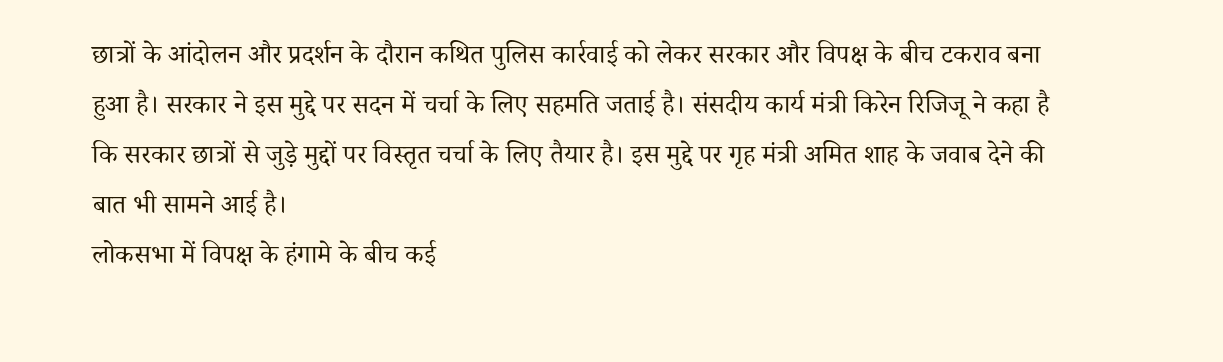छात्रों के आंदोलन और प्रदर्शन के दौरान कथित पुलिस कार्रवाई को लेकर सरकार और विपक्ष के बीच टकराव बना हुआ है। सरकार ने इस मुद्दे पर सदन में चर्चा के लिए सहमति जताई है। संसदीय कार्य मंत्री किरेन रिजिजू ने कहा है कि सरकार छात्रों से जुड़े मुद्दों पर विस्तृत चर्चा के लिए तैयार है। इस मुद्दे पर गृह मंत्री अमित शाह के जवाब देने की बात भी सामने आई है।
लोकसभा में विपक्ष के हंगामे के बीच कई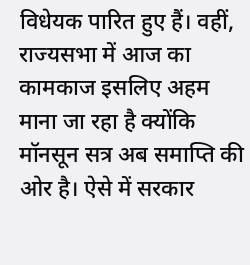विधेयक पारित हुए हैं। वहीं, राज्यसभा में आज का कामकाज इसलिए अहम माना जा रहा है क्योंकि मॉनसून सत्र अब समाप्ति की ओर है। ऐसे में सरकार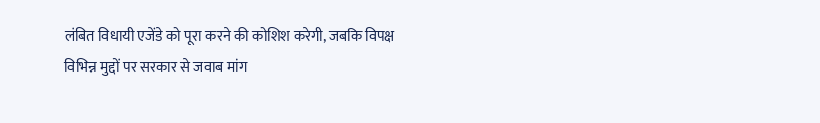लंबित विधायी एजेंडे को पूरा करने की कोशिश करेगी, जबकि विपक्ष विभिन्न मुद्दों पर सरकार से जवाब मांग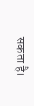सकता है।